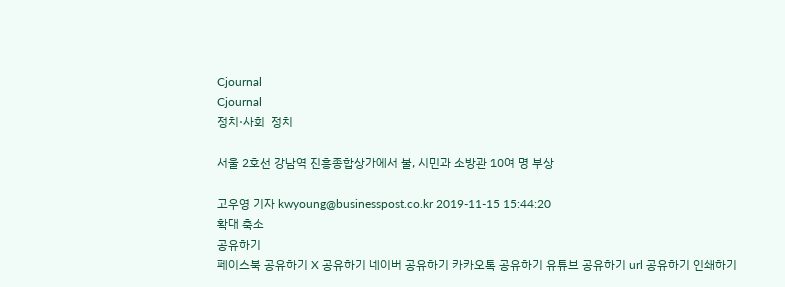Cjournal
Cjournal
정치·사회  정치

서울 2호선 강남역 진흥종합상가에서 불, 시민과 소방관 10여 명 부상

고우영 기자 kwyoung@businesspost.co.kr 2019-11-15 15:44:20
확대 축소
공유하기
페이스북 공유하기 X 공유하기 네이버 공유하기 카카오톡 공유하기 유튜브 공유하기 url 공유하기 인쇄하기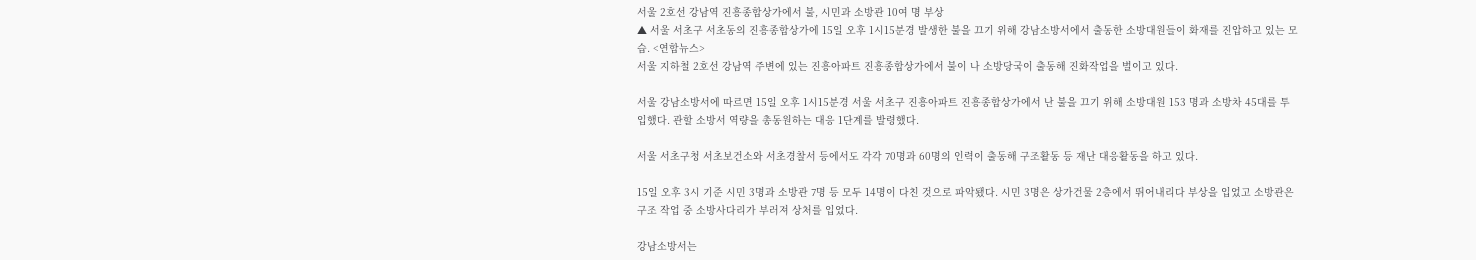서울 2호선 강남역 진흥종합상가에서 불, 시민과 소방관 10여 명 부상
▲ 서울 서초구 서초동의 진흥종합상가에 15일 오후 1시15분경 발생한 불을 끄기 위해 강남소방서에서 출동한 소방대원들이 화재를 진압하고 있는 모습. <연합뉴스>
서울 지하철 2호선 강남역 주변에 있는 진흥아파트 진흥종합상가에서 불이 나 소방당국이 출동해 진화작업을 벌이고 있다.

서울 강남소방서에 따르면 15일 오후 1시15분경 서울 서초구 진흥아파트 진흥종합상가에서 난 불을 끄기 위해 소방대원 153 명과 소방차 45대를 투입했다. 관할 소방서 역량을 총동원하는 대응 1단계를 발령했다.

서울 서초구청 서초보건소와 서초경찰서 등에서도 각각 70명과 60명의 인력이 출동해 구조활동 등 재난 대응활동을 하고 있다.

15일 오후 3시 기준 시민 3명과 소방관 7명 등 모두 14명이 다친 것으로 파악됐다. 시민 3명은 상가건물 2층에서 뛰어내리다 부상을 입었고 소방관은 구조 작업 중 소방사다리가 부러져 상처를 입었다.

강남소방서는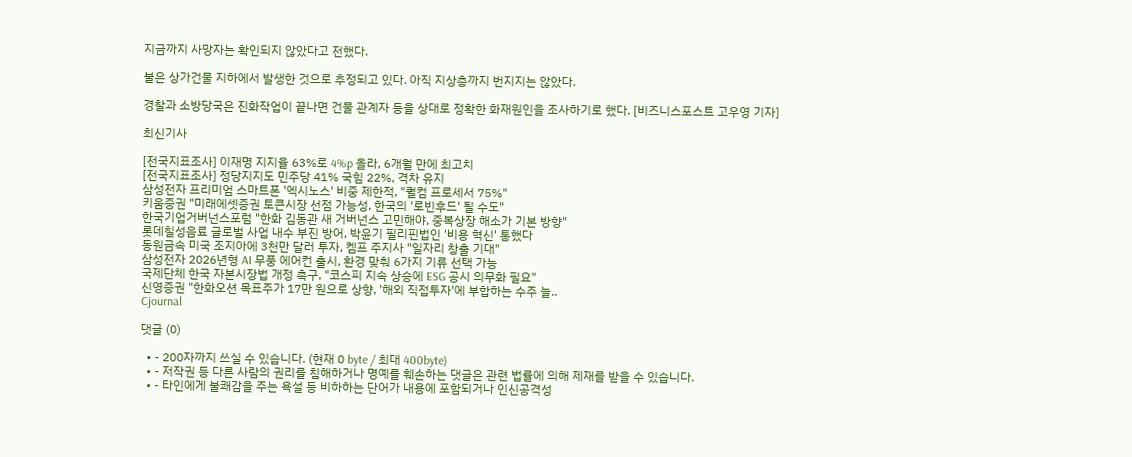지금까지 사망자는 확인되지 않았다고 전했다.

불은 상가건물 지하에서 발생한 것으로 추정되고 있다. 아직 지상층까지 번지지는 않았다.

경찰과 소방당국은 진화작업이 끝나면 건물 관계자 등을 상대로 정확한 화재원인을 조사하기로 했다. [비즈니스포스트 고우영 기자]

최신기사

[전국지표조사] 이재명 지지율 63%로 4%p 올라, 6개월 만에 최고치
[전국지표조사] 정당지지도 민주당 41% 국힘 22%, 격차 유지
삼성전자 프리미엄 스마트폰 '엑시노스' 비중 제한적, "퀄컴 프로세서 75%"
키움증권 "미래에셋증권 토큰시장 선점 가능성, 한국의 '로빈후드' 될 수도"
한국기업거버넌스포럼 "한화 김동관 새 거버넌스 고민해야, 중복상장 해소가 기본 방향"
롯데칠성음료 글로벌 사업 내수 부진 방어, 박윤기 필리핀법인 '비용 혁신' 통했다
동원금속 미국 조지아에 3천만 달러 투자, 켐프 주지사 "일자리 창출 기대"
삼성전자 2026년형 AI 무풍 에어컨 출시, 환경 맞춰 6가지 기류 선택 가능
국제단체 한국 자본시장법 개정 촉구, "코스피 지속 상승에 ESG 공시 의무화 필요"
신영증권 "한화오션 목표주가 17만 원으로 상향, '해외 직접투자'에 부합하는 수주 늘..
Cjournal

댓글 (0)

  • - 200자까지 쓰실 수 있습니다. (현재 0 byte / 최대 400byte)
  • - 저작권 등 다른 사람의 권리를 침해하거나 명예를 훼손하는 댓글은 관련 법률에 의해 제재를 받을 수 있습니다.
  • - 타인에게 불쾌감을 주는 욕설 등 비하하는 단어가 내용에 포함되거나 인신공격성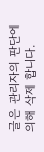글은 관리자의 판단에 의해 삭제 합니다.